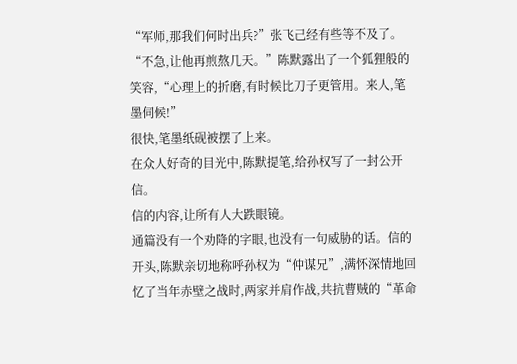“军师,那我们何时出兵?”张飞己经有些等不及了。
“不急,让他再煎熬几天。”陈默露出了一个狐狸般的笑容,“心理上的折磨,有时候比刀子更管用。来人,笔墨伺候!”
很快,笔墨纸砚被摆了上来。
在众人好奇的目光中,陈默提笔,给孙权写了一封公开信。
信的内容,让所有人大跌眼镜。
通篇没有一个劝降的字眼,也没有一句威胁的话。信的开头,陈默亲切地称呼孙权为“仲谋兄”,满怀深情地回忆了当年赤壁之战时,两家并肩作战,共抗曹贼的“革命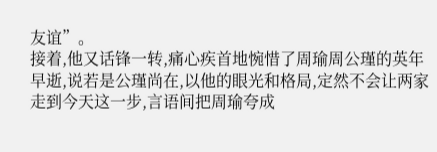友谊”。
接着,他又话锋一转,痛心疾首地惋惜了周瑜周公瑾的英年早逝,说若是公瑾尚在,以他的眼光和格局,定然不会让两家走到今天这一步,言语间把周瑜夸成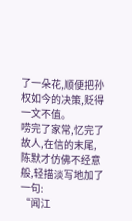了一朵花,顺便把孙权如今的决策,贬得一文不值。
唠完了家常,忆完了故人,在信的末尾,陈默才仿佛不经意般,轻描淡写地加了一句:
“闻江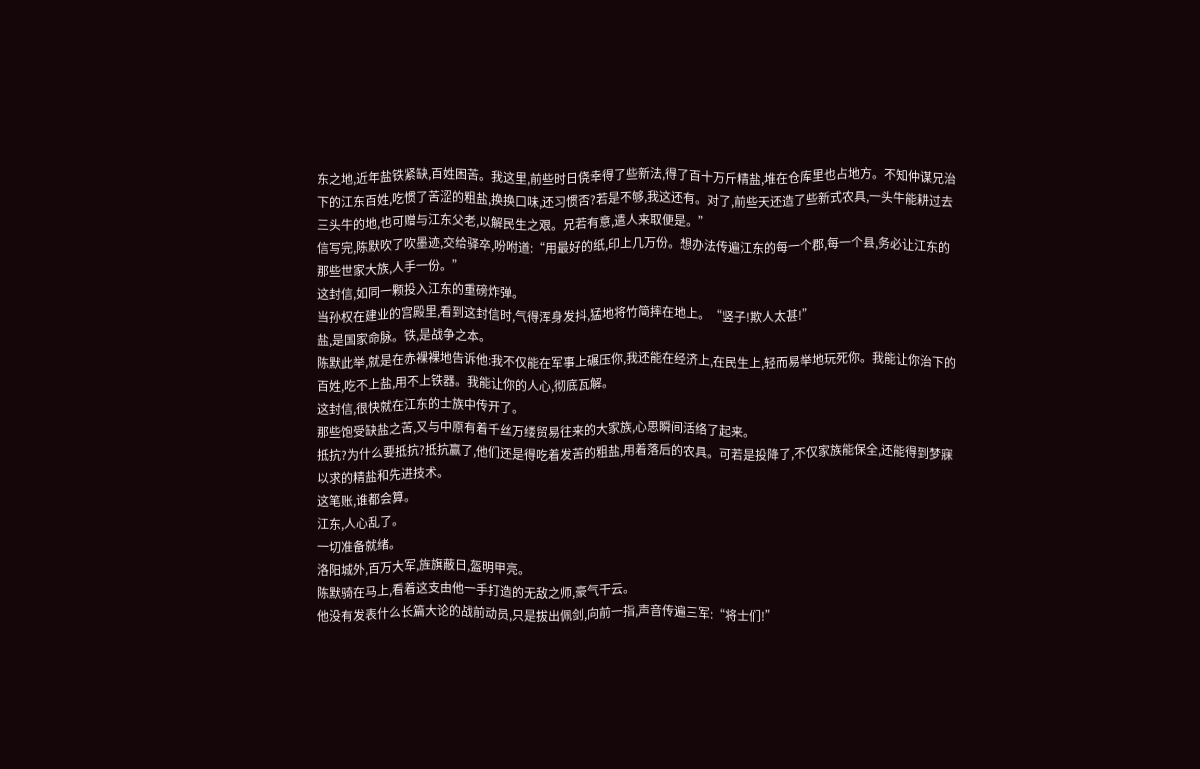东之地,近年盐铁紧缺,百姓困苦。我这里,前些时日侥幸得了些新法,得了百十万斤精盐,堆在仓库里也占地方。不知仲谋兄治下的江东百姓,吃惯了苦涩的粗盐,换换口味,还习惯否?若是不够,我这还有。对了,前些天还造了些新式农具,一头牛能耕过去三头牛的地,也可赠与江东父老,以解民生之艰。兄若有意,遣人来取便是。”
信写完,陈默吹了吹墨迹,交给驿卒,吩咐道:“用最好的纸,印上几万份。想办法传遍江东的每一个郡,每一个县,务必让江东的那些世家大族,人手一份。”
这封信,如同一颗投入江东的重磅炸弹。
当孙权在建业的宫殿里,看到这封信时,气得浑身发抖,猛地将竹简摔在地上。“竖子!欺人太甚!”
盐,是国家命脉。铁,是战争之本。
陈默此举,就是在赤裸裸地告诉他:我不仅能在军事上碾压你,我还能在经济上,在民生上,轻而易举地玩死你。我能让你治下的百姓,吃不上盐,用不上铁器。我能让你的人心,彻底瓦解。
这封信,很快就在江东的士族中传开了。
那些饱受缺盐之苦,又与中原有着千丝万缕贸易往来的大家族,心思瞬间活络了起来。
抵抗?为什么要抵抗?抵抗赢了,他们还是得吃着发苦的粗盐,用着落后的农具。可若是投降了,不仅家族能保全,还能得到梦寐以求的精盐和先进技术。
这笔账,谁都会算。
江东,人心乱了。
一切准备就绪。
洛阳城外,百万大军,旌旗蔽日,盔明甲亮。
陈默骑在马上,看着这支由他一手打造的无敌之师,豪气干云。
他没有发表什么长篇大论的战前动员,只是拔出佩剑,向前一指,声音传遍三军:“将士们!”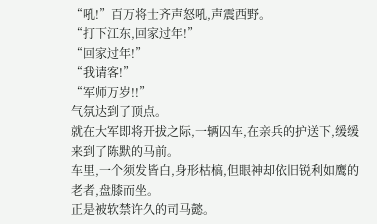“吼!”百万将士齐声怒吼,声震西野。
“打下江东,回家过年!”
“回家过年!”
“我请客!”
“军师万岁!!”
气氛达到了顶点。
就在大军即将开拔之际,一辆囚车,在亲兵的护送下,缓缓来到了陈默的马前。
车里,一个须发皆白,身形枯槁,但眼神却依旧锐利如鹰的老者,盘膝而坐。
正是被软禁许久的司马懿。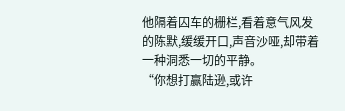他隔着囚车的栅栏,看着意气风发的陈默,缓缓开口,声音沙哑,却带着一种洞悉一切的平静。
“你想打赢陆逊,或许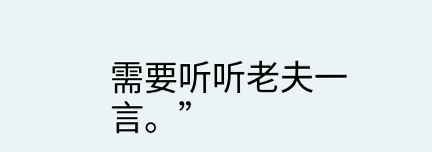需要听听老夫一言。”